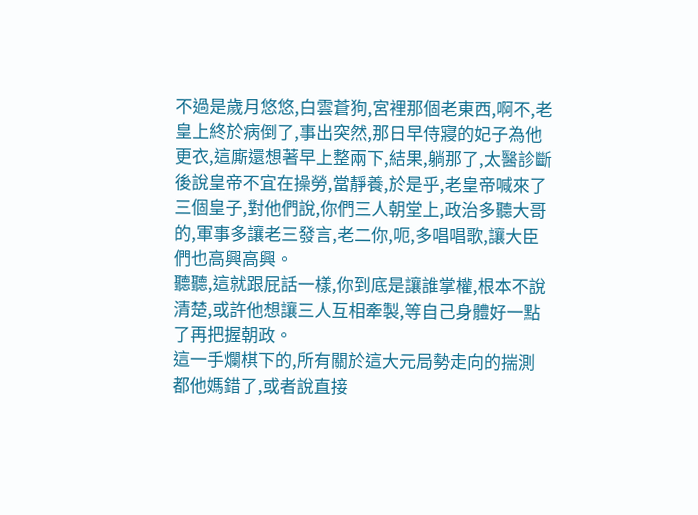不過是歲月悠悠,白雲蒼狗,宮裡那個老東西,啊不,老皇上終於病倒了,事出突然,那日早侍寢的妃子為他更衣,這廝還想著早上整兩下,結果,躺那了,太醫診斷後說皇帝不宜在操勞,當靜養,於是乎,老皇帝喊來了三個皇子,對他們說,你們三人朝堂上,政治多聽大哥的,軍事多讓老三發言,老二你,呃,多唱唱歌,讓大臣們也高興高興。
聽聽,這就跟屁話一樣,你到底是讓誰掌權,根本不說清楚,或許他想讓三人互相牽製,等自己身體好一點了再把握朝政。
這一手爛棋下的,所有關於這大元局勢走向的揣測都他媽錯了,或者說直接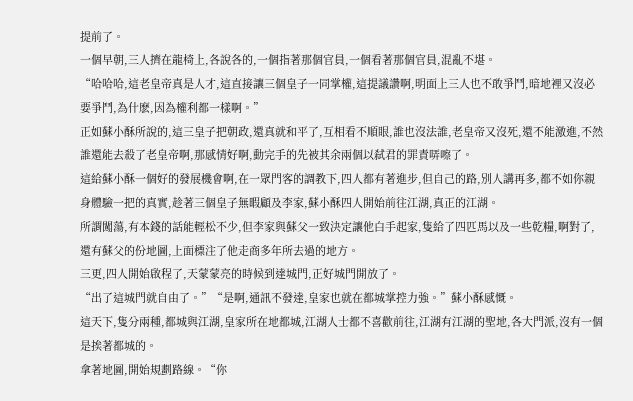提前了。
一個早朝,三人擠在龍椅上,各說各的,一個指著那個官員,一個看著那個官員,混亂不堪。
“哈哈哈,這老皇帝真是人才,這直接讓三個皇子一同掌權,這提議讚啊,明面上三人也不敢爭鬥,暗地裡又沒必要爭鬥,為什麽,因為權利都一樣啊。”
正如蘇小酥所說的,這三皇子把朝政,還真就和平了,互相看不順眼,誰也沒法誰,老皇帝又沒死,還不能激進,不然誰還能去殺了老皇帝啊,那感情好啊,動完手的先被其余兩個以弑君的罪責哢嚓了。
這給蘇小酥一個好的發展機會啊,在一眾門客的調教下,四人都有著進步,但自己的路,別人講再多,都不如你親身體驗一把的真實,趁著三個皇子無暇顧及李家,蘇小酥四人開始前往江湖,真正的江湖。
所謂闖蕩,有本錢的話能輕松不少,但李家與蘇父一致決定讓他白手起家,隻給了四匹馬以及一些乾糧,啊對了,還有蘇父的份地圖,上面標注了他走商多年所去過的地方。
三更,四人開始啟程了,天蒙蒙亮的時候到達城門,正好城門開放了。
“出了這城門就自由了。”“是啊,通訊不發達,皇家也就在都城掌控力強。”蘇小酥感慨。
這天下,隻分兩種,都城與江湖,皇家所在地都城,江湖人士都不喜歡前往,江湖有江湖的聖地,各大門派,沒有一個是挨著都城的。
拿著地圖,開始規劃路線。“你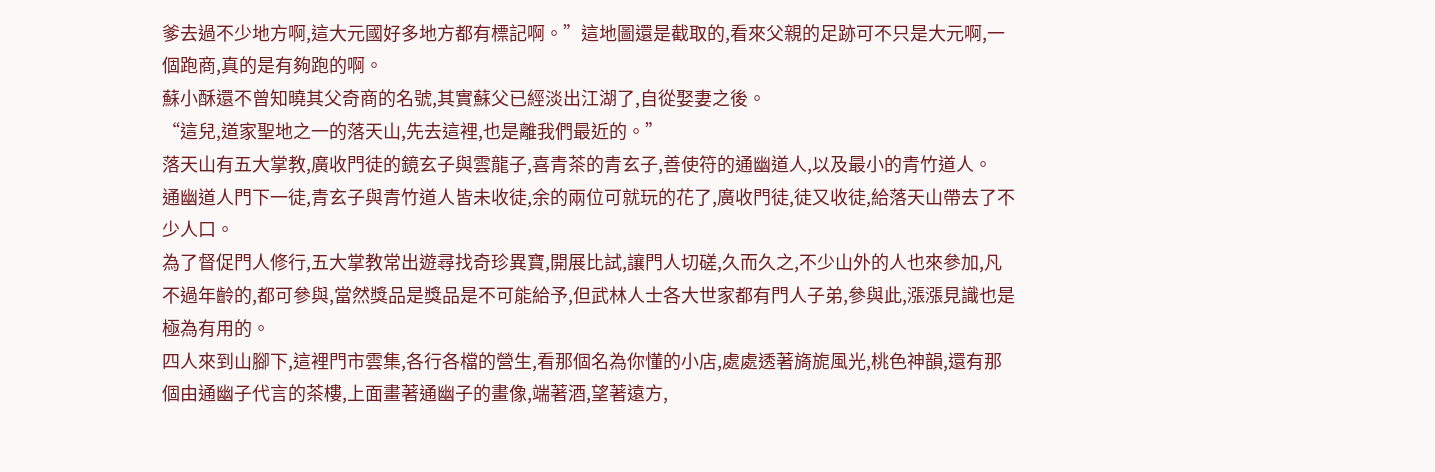爹去過不少地方啊,這大元國好多地方都有標記啊。”這地圖還是截取的,看來父親的足跡可不只是大元啊,一個跑商,真的是有夠跑的啊。
蘇小酥還不曾知曉其父奇商的名號,其實蘇父已經淡出江湖了,自從娶妻之後。
“這兒,道家聖地之一的落天山,先去這裡,也是離我們最近的。”
落天山有五大掌教,廣收門徒的鏡玄子與雲龍子,喜青茶的青玄子,善使符的通幽道人,以及最小的青竹道人。
通幽道人門下一徒,青玄子與青竹道人皆未收徒,余的兩位可就玩的花了,廣收門徒,徒又收徒,給落天山帶去了不少人口。
為了督促門人修行,五大掌教常出遊尋找奇珍異寶,開展比試,讓門人切磋,久而久之,不少山外的人也來參加,凡不過年齡的,都可參與,當然獎品是獎品是不可能給予,但武林人士各大世家都有門人子弟,參與此,漲漲見識也是極為有用的。
四人來到山腳下,這裡門市雲集,各行各檔的營生,看那個名為你懂的小店,處處透著旖旎風光,桃色神韻,還有那個由通幽子代言的茶樓,上面畫著通幽子的畫像,端著酒,望著遠方,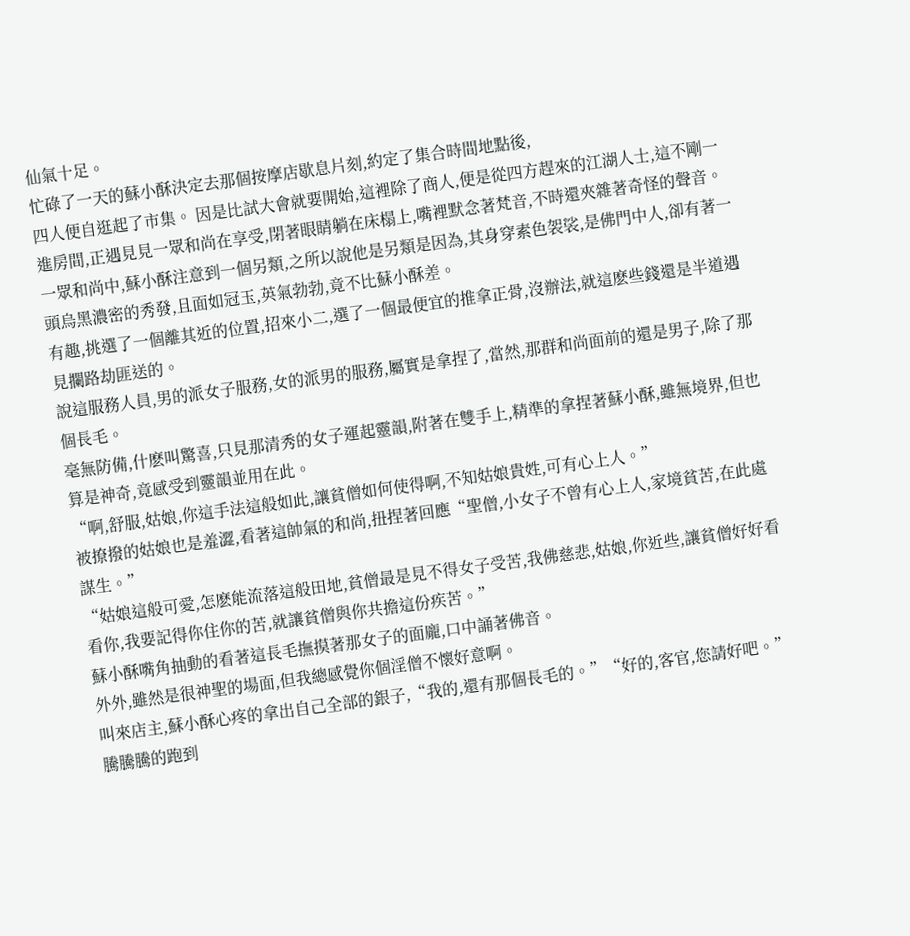仙氣十足。
忙碌了一天的蘇小酥決定去那個按摩店歇息片刻,約定了集合時間地點後,
四人便自逛起了市集。 因是比試大會就要開始,這裡除了商人,便是從四方趕來的江湖人士,這不剛一進房間,正遇見見一眾和尚在享受,閉著眼睛躺在床榻上,嘴裡默念著梵音,不時還夾雜著奇怪的聲音。
一眾和尚中,蘇小酥注意到一個另類,之所以說他是另類是因為,其身穿素色袈裟,是佛門中人,卻有著一頭烏黑濃密的秀發,且面如冠玉,英氣勃勃,竟不比蘇小酥差。
有趣,挑選了一個離其近的位置,招來小二,選了一個最便宜的推拿正骨,沒辦法,就這麽些錢還是半道遇見攔路劫匪送的。
說這服務人員,男的派女子服務,女的派男的服務,屬實是拿捏了,當然,那群和尚面前的還是男子,除了那個長毛。
毫無防備,什麽叫驚喜,只見那清秀的女子運起靈韻,附著在雙手上,精準的拿捏著蘇小酥,雖無境界,但也算是神奇,竟感受到靈韻並用在此。
“啊,舒服,姑娘,你這手法這般如此,讓貧僧如何使得啊,不知姑娘貴姓,可有心上人。”
被撩撥的姑娘也是羞澀,看著這帥氣的和尚,扭捏著回應“聖僧,小女子不曾有心上人,家境貧苦,在此處謀生。”
“姑娘這般可愛,怎麽能流落這般田地,貧僧最是見不得女子受苦,我佛慈悲,姑娘,你近些,讓貧僧好好看看你,我要記得你住你的苦,就讓貧僧與你共擔這份疾苦。”
蘇小酥嘴角抽動的看著這長毛撫摸著那女子的面龐,口中誦著佛音。
外外,雖然是很神聖的場面,但我總感覺你個淫僧不懷好意啊。
叫來店主,蘇小酥心疼的拿出自己全部的銀子,“我的,還有那個長毛的。”“好的,客官,您請好吧。”
騰騰騰的跑到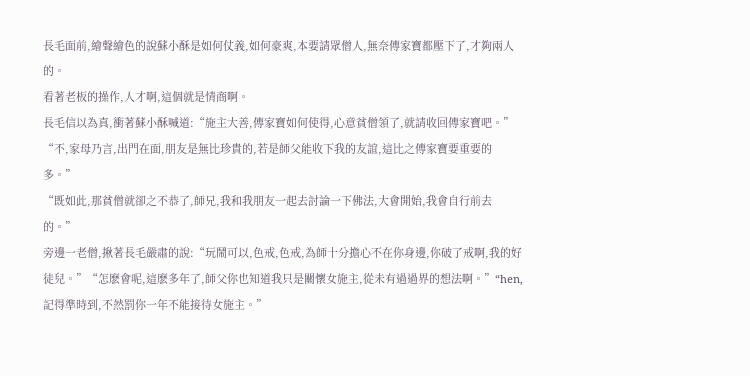長毛面前,繪聲繪色的說蘇小酥是如何仗義,如何豪爽,本要請眾僧人,無奈傳家寶都壓下了,才夠兩人的。
看著老板的操作,人才啊,這個就是情商啊。
長毛信以為真,衝著蘇小酥喊道:“施主大善,傳家寶如何使得,心意貧僧領了,就請收回傳家寶吧。”
“不,家母乃言,出門在面,朋友是無比珍貴的,若是師父能收下我的友誼,這比之傳家寶要重要的多。”
“既如此,那貧僧就卻之不恭了,師兄,我和我朋友一起去討論一下佛法,大會開始,我會自行前去的。”
旁邊一老僧,揪著長毛嚴肅的說:“玩鬧可以,色戒,色戒,為師十分擔心不在你身邊,你破了戒啊,我的好徒兒。”“怎麽會呢,這麽多年了,師父你也知道我只是關懷女施主,從未有過過界的想法啊。”“hen,記得準時到,不然罰你一年不能接待女施主。”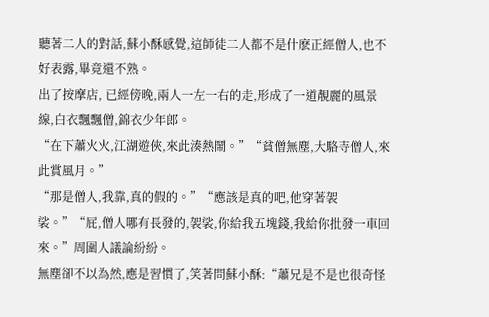聽著二人的對話,蘇小酥感覺,這師徒二人都不是什麽正經僧人,也不好表露,畢竟還不熟。
出了按摩店, 已經傍晚,兩人一左一右的走,形成了一道靚麗的風景線,白衣飄飄僧,錦衣少年郎。
“在下蕭火火,江湖遊俠,來此湊熱鬧。”“貧僧無塵,大駱寺僧人,來此賞風月。”
“那是僧人,我靠,真的假的。”“應該是真的吧,他穿著袈裟。”“屁,僧人哪有長發的,袈裟,你給我五塊錢,我給你批發一車回來。”周圍人議論紛紛。
無塵卻不以為然,應是習慣了,笑著問蘇小酥:“蕭兄是不是也很奇怪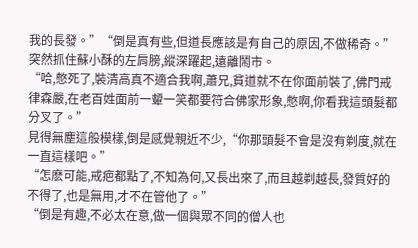我的長發。”“倒是真有些,但道長應該是有自己的原因,不做稀奇。”
突然抓住蘇小酥的左肩膀,縱深躍起,遠離鬧市。
“哈,憋死了,裝清高真不適合我啊,蕭兄,貧道就不在你面前裝了,佛門戒律森嚴,在老百姓面前一顰一笑都要符合佛家形象,憋啊,你看我這頭髮都分叉了。”
見得無塵這般模樣,倒是感覺親近不少,“你那頭髮不會是沒有剃度,就在一直這樣吧。”
“怎麽可能,戒疤都點了,不知為何,又長出來了,而且越剃越長,發質好的不得了,也是無用,才不在管他了。”
“倒是有趣,不必太在意,做一個與眾不同的僧人也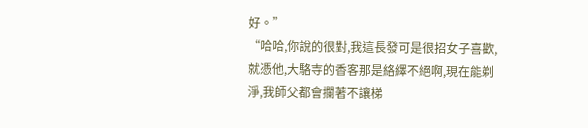好。”
“哈哈,你說的很對,我這長發可是很招女子喜歡,就憑他,大駱寺的香客那是絡繹不絕啊,現在能剃淨,我師父都會攔著不讓梯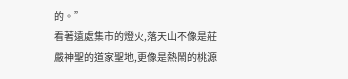的。”
看著遠處集市的燈火,落天山不像是莊嚴神聖的道家聖地,更像是熱鬧的桃源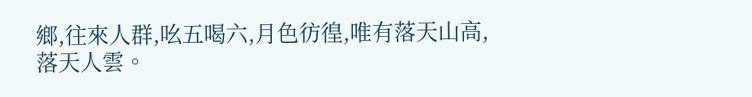鄉,往來人群,吆五喝六,月色彷徨,唯有落天山高,落天人雲。